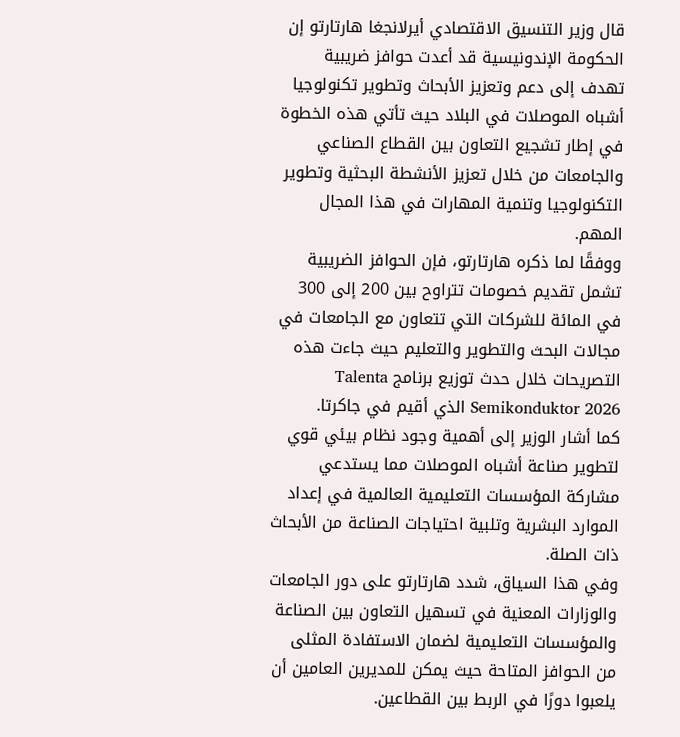قال وزير التنسيق الاقتصادي أيرلانجغا هارتارتو إن الحكومة الإندونيسية قد أعدت حوافز ضريبية تهدف إلى دعم وتعزيز الأبحاث وتطوير تكنولوجيا أشباه الموصلات في البلاد حيث تأتي هذه الخطوة في إطار تشجيع التعاون بين القطاع الصناعي والجامعات من خلال تعزيز الأنشطة البحثية وتطوير التكنولوجيا وتنمية المهارات في هذا المجال المهم.
ووفقًا لما ذكره هارتارتو، فإن الحوافز الضريبية تشمل تقديم خصومات تتراوح بين 200 إلى 300 في المائة للشركات التي تتعاون مع الجامعات في مجالات البحث والتطوير والتعليم حيث جاءت هذه التصريحات خلال حدث توزيع برنامج Talenta Semikonduktor 2026 الذي أقيم في جاكرتا.
كما أشار الوزير إلى أهمية وجود نظام بيئي قوي لتطوير صناعة أشباه الموصلات مما يستدعي مشاركة المؤسسات التعليمية العالمية في إعداد الموارد البشرية وتلبية احتياجات الصناعة من الأبحاث ذات الصلة.
وفي هذا السياق، شدد هارتارتو على دور الجامعات والوزارات المعنية في تسهيل التعاون بين الصناعة والمؤسسات التعليمية لضمان الاستفادة المثلى من الحوافز المتاحة حيث يمكن للمديرين العامين أن يلعبوا دورًا في الربط بين القطاعين.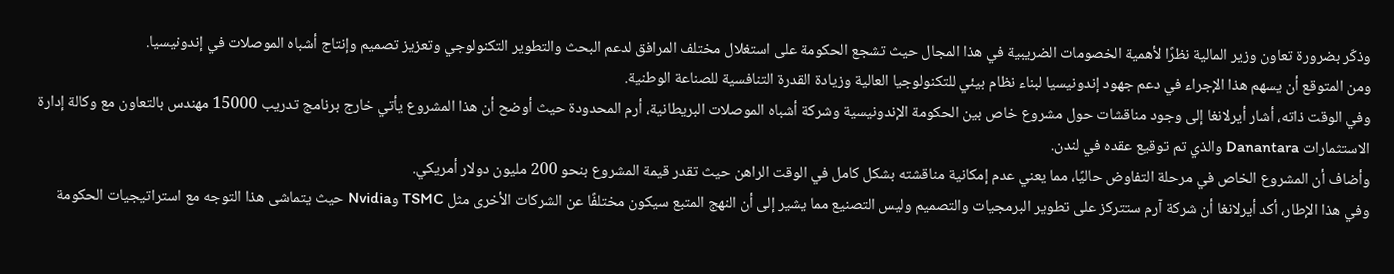وذكّر بضرورة تعاون وزير المالية نظرًا لأهمية الخصومات الضريبية في هذا المجال حيث تشجع الحكومة على استغلال مختلف المرافق لدعم البحث والتطوير التكنولوجي وتعزيز تصميم وإنتاج أشباه الموصلات في إندونيسيا.
ومن المتوقع أن يسهم هذا الإجراء في دعم جهود إندونيسيا لبناء نظام بيئي للتكنولوجيا العالية وزيادة القدرة التنافسية للصناعة الوطنية.
وفي الوقت ذاته، أشار أيرلانغا إلى وجود مناقشات حول مشروع خاص بين الحكومة الإندونيسية وشركة أشباه الموصلات البريطانية، أرم المحدودة حيث أوضح أن هذا المشروع يأتي خارج برنامج تدريب 15000 مهندس بالتعاون مع وكالة إدارة الاستثمارات Danantara والذي تم توقيع عقده في لندن.
وأضاف أن المشروع الخاص في مرحلة التفاوض حاليًا، مما يعني عدم إمكانية مناقشته بشكل كامل في الوقت الراهن حيث تقدر قيمة المشروع بنحو 200 مليون دولار أمريكي.
وفي هذا الإطار، أكد أيرلانغا أن شركة آرم ستتركز على تطوير البرمجيات والتصميم وليس التصنيع مما يشير إلى أن النهج المتبع سيكون مختلفًا عن الشركات الأخرى مثل TSMC وNvidia حيث يتماشى هذا التوجه مع استراتيجيات الحكومة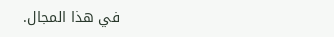في هذا المجال.